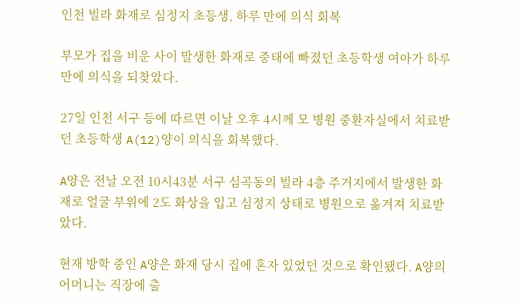인천 빌라 화재로 심정지 초등생, 하루 만에 의식 회복

부모가 집을 비운 사이 발생한 화재로 중태에 빠졌던 초등학생 여아가 하루 만에 의식을 되찾았다.

27일 인천 서구 등에 따르면 이날 오후 4시께 모 병원 중환자실에서 치료받던 초등학생 A(12)양이 의식을 회복했다.

A양은 전날 오전 10시43분 서구 심곡동의 빌라 4층 주거지에서 발생한 화재로 얼굴 부위에 2도 화상을 입고 심정지 상태로 병원으로 옮겨져 치료받았다.

현재 방학 중인 A양은 화재 당시 집에 혼자 있었던 것으로 확인됐다. A양의 어머니는 직장에 출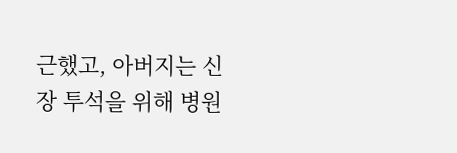근했고, 아버지는 신장 투석을 위해 병원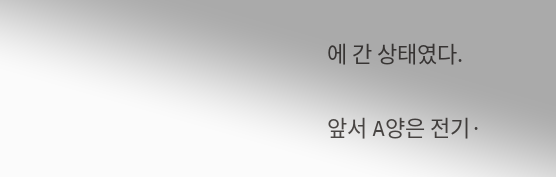에 간 상태였다.

앞서 A양은 전기·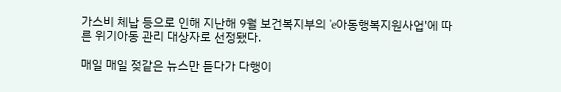가스비 체납 등으로 인해 지난해 9월 보건복지부의 'e아동행복지원사업'에 따른 위기아동 관리 대상자로 선정됐다.

매일 매일 젖같은 뉴스만 듣다가 다행이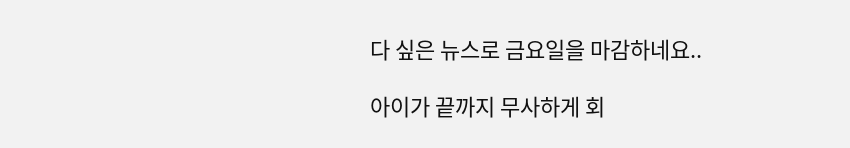다 싶은 뉴스로 금요일을 마감하네요..

아이가 끝까지 무사하게 회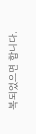복되었으면 합니다.